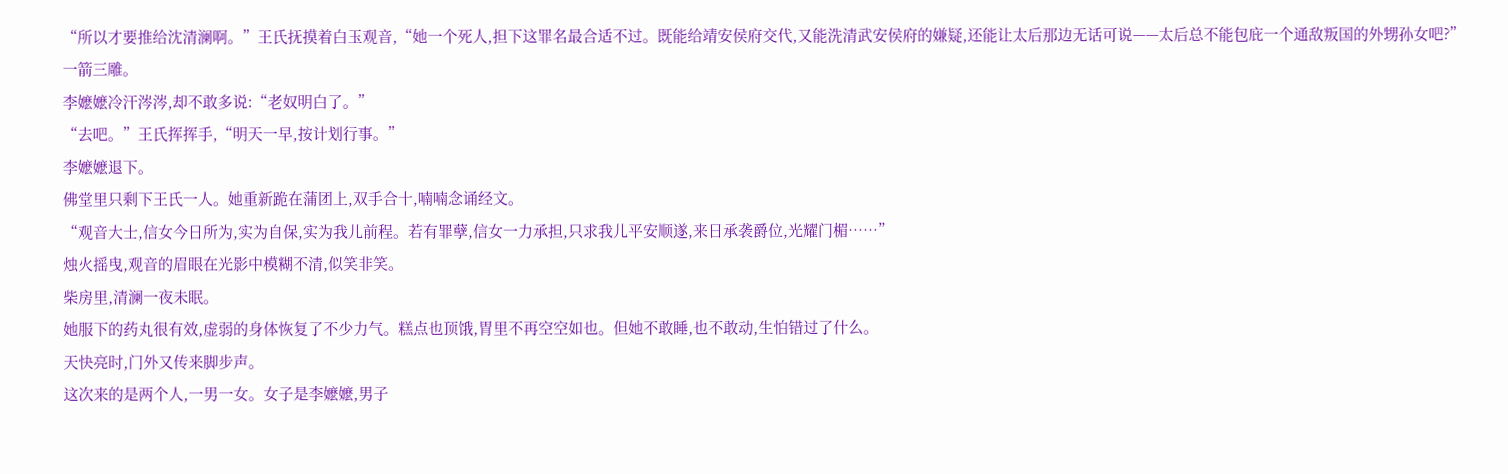“所以才要推给沈清澜啊。”王氏抚摸着白玉观音,“她一个死人,担下这罪名最合适不过。既能给靖安侯府交代,又能洗清武安侯府的嫌疑,还能让太后那边无话可说——太后总不能包庇一个通敌叛国的外甥孙女吧?”
一箭三雕。
李嬷嬷冷汗涔涔,却不敢多说:“老奴明白了。”
“去吧。”王氏挥挥手,“明天一早,按计划行事。”
李嬷嬷退下。
佛堂里只剩下王氏一人。她重新跪在蒲团上,双手合十,喃喃念诵经文。
“观音大士,信女今日所为,实为自保,实为我儿前程。若有罪孽,信女一力承担,只求我儿平安顺遂,来日承袭爵位,光耀门楣……”
烛火摇曳,观音的眉眼在光影中模糊不清,似笑非笑。
柴房里,清澜一夜未眠。
她服下的药丸很有效,虚弱的身体恢复了不少力气。糕点也顶饿,胃里不再空空如也。但她不敢睡,也不敢动,生怕错过了什么。
天快亮时,门外又传来脚步声。
这次来的是两个人,一男一女。女子是李嬷嬷,男子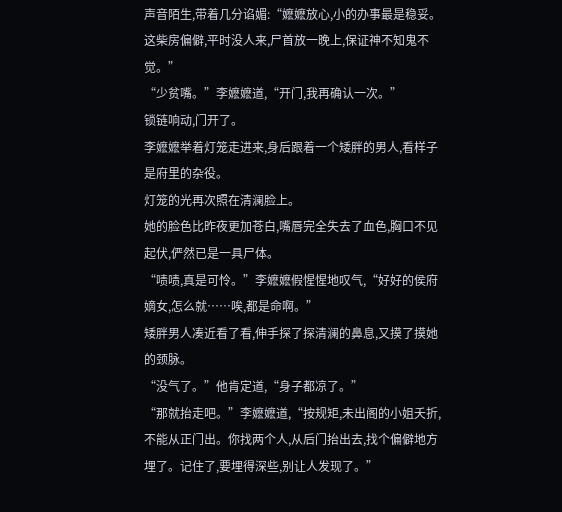声音陌生,带着几分谄媚:“嬷嬷放心,小的办事最是稳妥。这柴房偏僻,平时没人来,尸首放一晚上,保证神不知鬼不觉。”
“少贫嘴。”李嬷嬷道,“开门,我再确认一次。”
锁链响动,门开了。
李嬷嬷举着灯笼走进来,身后跟着一个矮胖的男人,看样子是府里的杂役。
灯笼的光再次照在清澜脸上。
她的脸色比昨夜更加苍白,嘴唇完全失去了血色,胸口不见起伏,俨然已是一具尸体。
“啧啧,真是可怜。”李嬷嬷假惺惺地叹气,“好好的侯府嫡女,怎么就……唉,都是命啊。”
矮胖男人凑近看了看,伸手探了探清澜的鼻息,又摸了摸她的颈脉。
“没气了。”他肯定道,“身子都凉了。”
“那就抬走吧。”李嬷嬷道,“按规矩,未出阁的小姐夭折,不能从正门出。你找两个人,从后门抬出去,找个偏僻地方埋了。记住了,要埋得深些,别让人发现了。”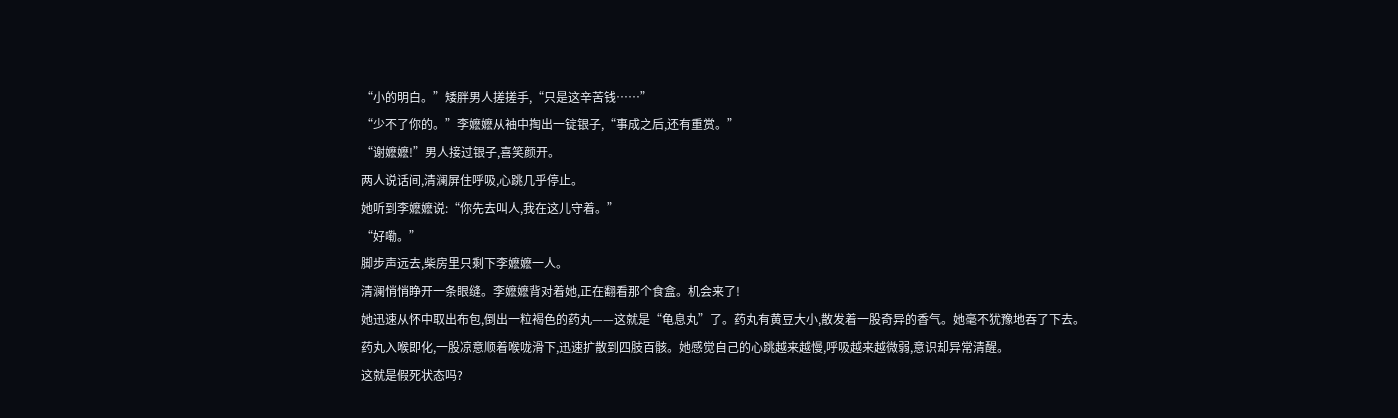“小的明白。”矮胖男人搓搓手,“只是这辛苦钱……”
“少不了你的。”李嬷嬷从袖中掏出一锭银子,“事成之后,还有重赏。”
“谢嬷嬷!”男人接过银子,喜笑颜开。
两人说话间,清澜屏住呼吸,心跳几乎停止。
她听到李嬷嬷说:“你先去叫人,我在这儿守着。”
“好嘞。”
脚步声远去,柴房里只剩下李嬷嬷一人。
清澜悄悄睁开一条眼缝。李嬷嬷背对着她,正在翻看那个食盒。机会来了!
她迅速从怀中取出布包,倒出一粒褐色的药丸——这就是“龟息丸”了。药丸有黄豆大小,散发着一股奇异的香气。她毫不犹豫地吞了下去。
药丸入喉即化,一股凉意顺着喉咙滑下,迅速扩散到四肢百骸。她感觉自己的心跳越来越慢,呼吸越来越微弱,意识却异常清醒。
这就是假死状态吗?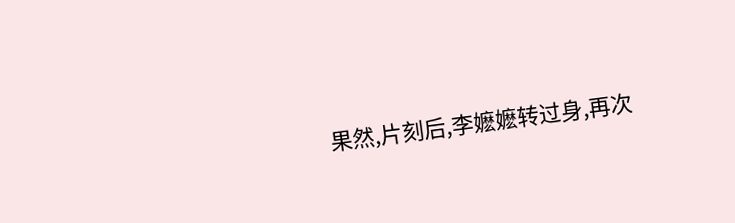果然,片刻后,李嬷嬷转过身,再次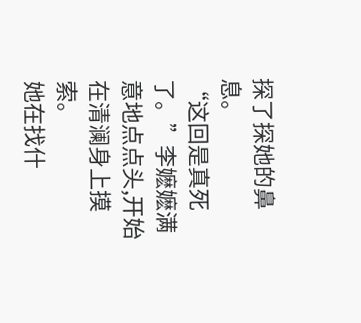探了探她的鼻息。
“这回是真死了。”李嬷嬷满意地点点头,开始在清澜身上摸索。
她在找什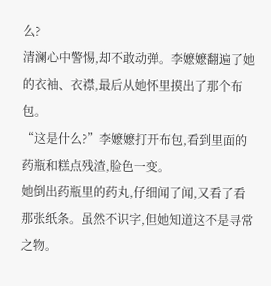么?
清澜心中警惕,却不敢动弹。李嬷嬷翻遍了她的衣袖、衣襟,最后从她怀里摸出了那个布包。
“这是什么?”李嬷嬷打开布包,看到里面的药瓶和糕点残渣,脸色一变。
她倒出药瓶里的药丸,仔细闻了闻,又看了看那张纸条。虽然不识字,但她知道这不是寻常之物。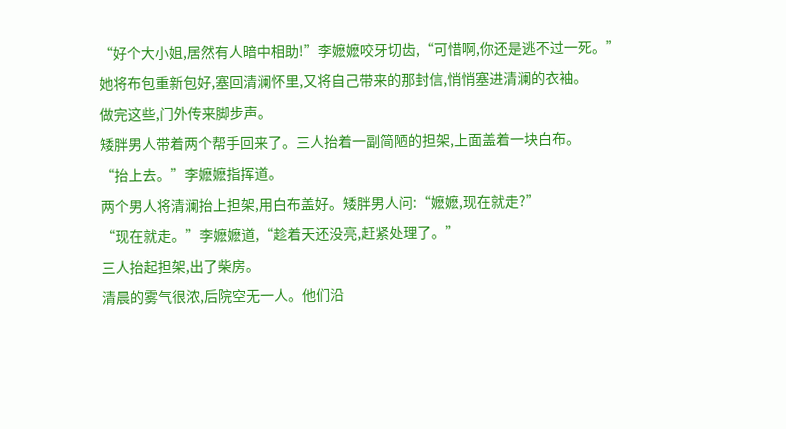“好个大小姐,居然有人暗中相助!”李嬷嬷咬牙切齿,“可惜啊,你还是逃不过一死。”
她将布包重新包好,塞回清澜怀里,又将自己带来的那封信,悄悄塞进清澜的衣袖。
做完这些,门外传来脚步声。
矮胖男人带着两个帮手回来了。三人抬着一副简陋的担架,上面盖着一块白布。
“抬上去。”李嬷嬷指挥道。
两个男人将清澜抬上担架,用白布盖好。矮胖男人问:“嬷嬷,现在就走?”
“现在就走。”李嬷嬷道,“趁着天还没亮,赶紧处理了。”
三人抬起担架,出了柴房。
清晨的雾气很浓,后院空无一人。他们沿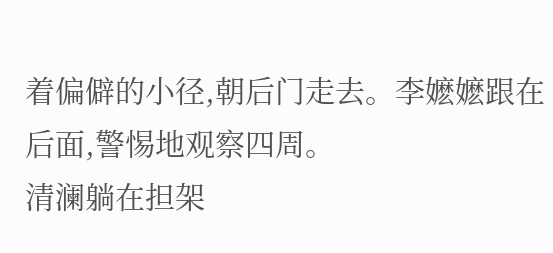着偏僻的小径,朝后门走去。李嬷嬷跟在后面,警惕地观察四周。
清澜躺在担架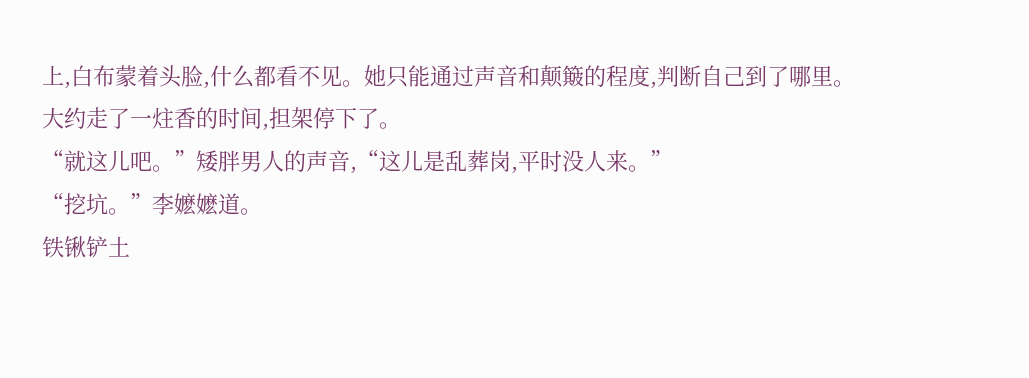上,白布蒙着头脸,什么都看不见。她只能通过声音和颠簸的程度,判断自己到了哪里。
大约走了一炷香的时间,担架停下了。
“就这儿吧。”矮胖男人的声音,“这儿是乱葬岗,平时没人来。”
“挖坑。”李嬷嬷道。
铁锹铲土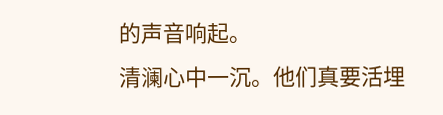的声音响起。
清澜心中一沉。他们真要活埋